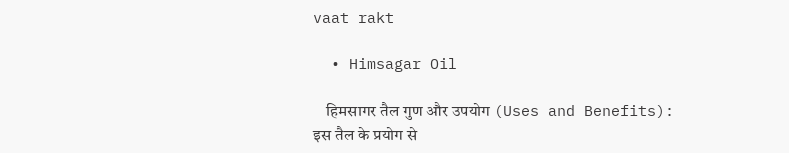vaat rakt

  • Himsagar Oil

    हिमसागर तैल गुण और उपयोग (Uses and Benefits): इस तैल के प्रयोग से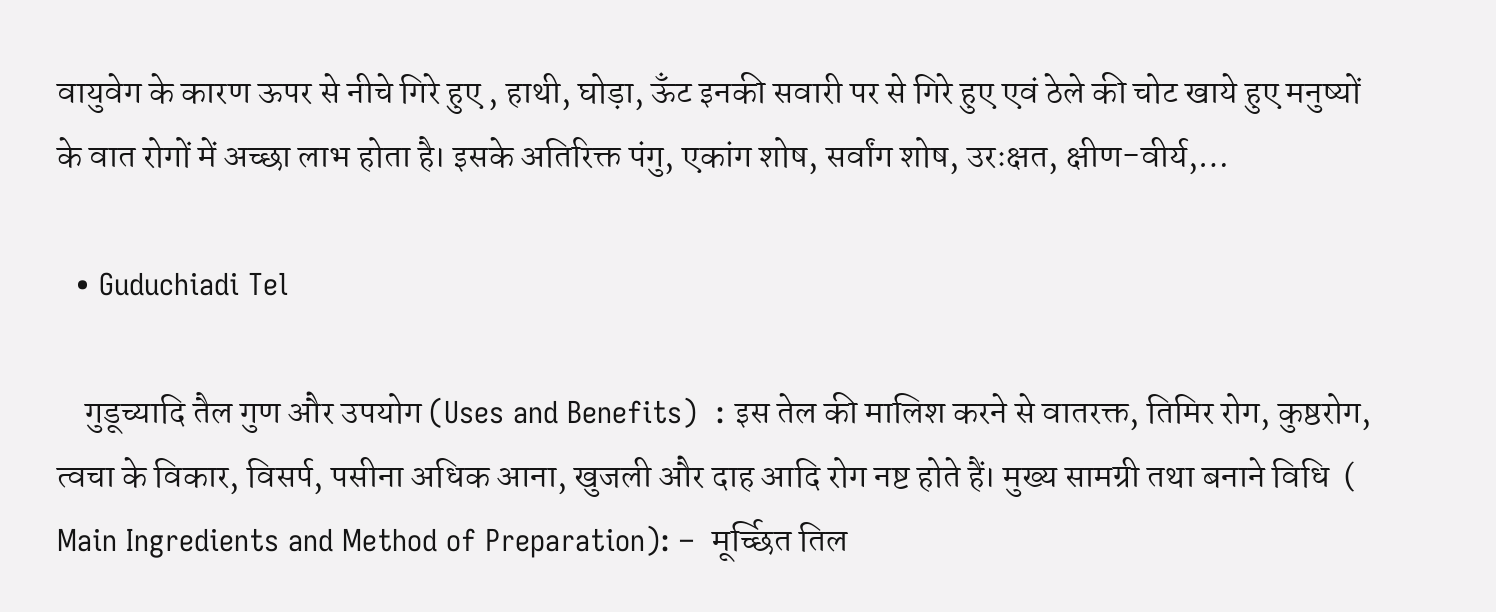वायुवेग के कारण ऊपर से नीचे गिरे हुए , हाथी, घोड़ा, ऊँट इनकी सवारी पर से गिरे हुए एवं ठेले की चोट खाये हुए मनुष्यों के वात रोगों में अच्छा लाभ होता है। इसके अतिरिक्त पंगु, एकांग शोष, सर्वांग शोष, उरःक्षत, क्षीण-वीर्य,…

  • Guduchiadi Tel

    गुडूच्यादि तैल गुण और उपयोग (Uses and Benefits)  : इस तेल की मालिश करने से वातरक्त, तिमिर रोग, कुष्ठरोग, त्वचा के विकार, विसर्प, पसीना अधिक आना, खुजली और दाह आदि रोग नष्ट होते हैं। मुख्य सामग्री तथा बनाने विधि  ( Main Ingredients and Method of Preparation): –  मूर्च्छित तिल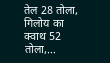तेल 28 तोला, गिलोय का क्वाथ 52 तोला,…